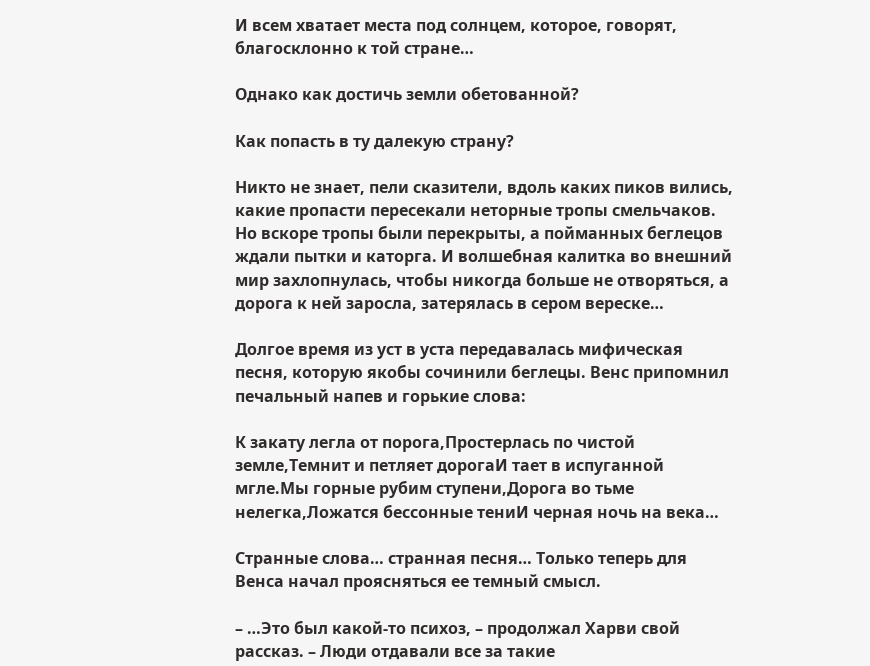И всем хватает места под солнцем, которое, говорят, благосклонно к той стране…

Однако как достичь земли обетованной?

Как попасть в ту далекую страну?

Никто не знает, пели сказители, вдоль каких пиков вились, какие пропасти пересекали неторные тропы смельчаков. Но вскоре тропы были перекрыты, а пойманных беглецов ждали пытки и каторга. И волшебная калитка во внешний мир захлопнулась, чтобы никогда больше не отворяться, а дорога к ней заросла, затерялась в сером вереске…

Долгое время из уст в уста передавалась мифическая песня, которую якобы сочинили беглецы. Венс припомнил печальный напев и горькие слова:

К закату легла от порога,Простерлась по чистой земле,Темнит и петляет дорогаИ тает в испуганной мгле.Мы горные рубим ступени,Дорога во тьме нелегка,Ложатся бессонные тениИ черная ночь на века…

Странные слова… странная песня… Только теперь для Венса начал проясняться ее темный смысл.

– …Это был какой-то психоз, – продолжал Харви свой рассказ. – Люди отдавали все за такие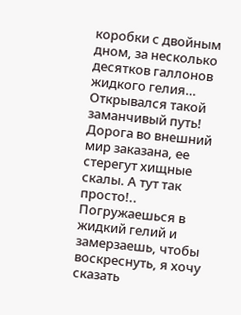коробки с двойным дном, за несколько десятков галлонов жидкого гелия… Открывался такой заманчивый путь! Дорога во внешний мир заказана, ее стерегут хищные скалы. А тут так просто!.. Погружаешься в жидкий гелий и замерзаешь, чтобы воскреснуть, я хочу сказать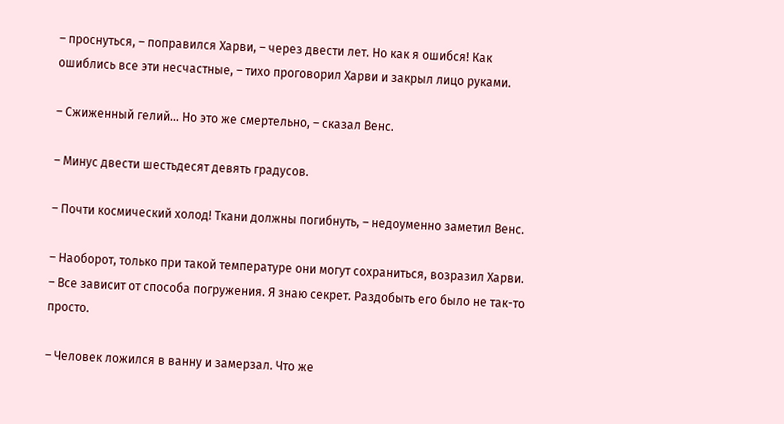– проснуться, – поправился Харви, – через двести лет. Но как я ошибся! Как ошиблись все эти несчастные, – тихо проговорил Харви и закрыл лицо руками.

– Сжиженный гелий… Но это же смертельно, – сказал Венс.

– Минус двести шестьдесят девять градусов.

– Почти космический холод! Ткани должны погибнуть, – недоуменно заметил Венс.

– Наоборот, только при такой температуре они могут сохраниться, возразил Харви. – Все зависит от способа погружения. Я знаю секрет. Раздобыть его было не так-то просто.

– Человек ложился в ванну и замерзал. Что же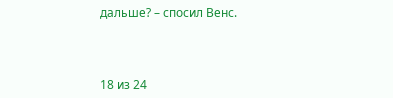дальше? – спосил Венс.



18 из 24